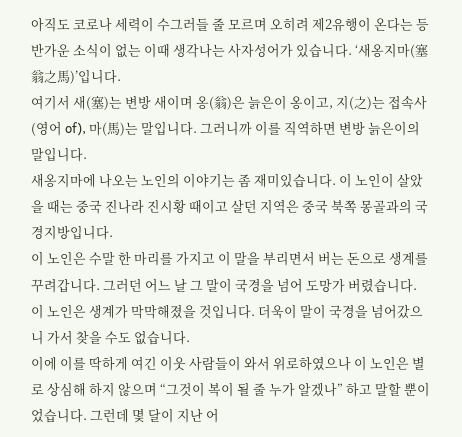아직도 코로나 세력이 수그러들 줄 모르며 오히려 제2유행이 온다는 등 반가운 소식이 없는 이때 생각나는 사자성어가 있습니다. ‘새옹지마(塞翁之馬)’입니다.
여기서 새(塞)는 변방 새이며 옹(翁)은 늙은이 옹이고, 지(之)는 접속사(영어 of), 마(馬)는 말입니다. 그러니까 이를 직역하면 변방 늙은이의 말입니다.
새옹지마에 나오는 노인의 이야기는 좀 재미있습니다. 이 노인이 살았을 때는 중국 진나라 진시황 때이고 살던 지역은 중국 북쪽 몽골과의 국경지방입니다.
이 노인은 수말 한 마리를 가지고 이 말을 부리면서 버는 돈으로 생계를 꾸려갑니다. 그러던 어느 날 그 말이 국경을 넘어 도망가 버렸습니다.
이 노인은 생계가 막막해졌을 것입니다. 더욱이 말이 국경을 넘어갔으니 가서 찾을 수도 없습니다.
이에 이를 딱하게 여긴 이웃 사람들이 와서 위로하였으나 이 노인은 별로 상심해 하지 않으며 “그것이 복이 될 줄 누가 알겠나” 하고 말할 뿐이었습니다. 그런데 몇 달이 지난 어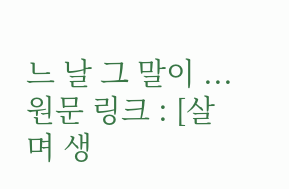느 날 그 말이 ...
원문 링크 : [살며 생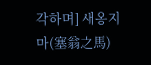각하며] 새옹지마(塞翁之馬)